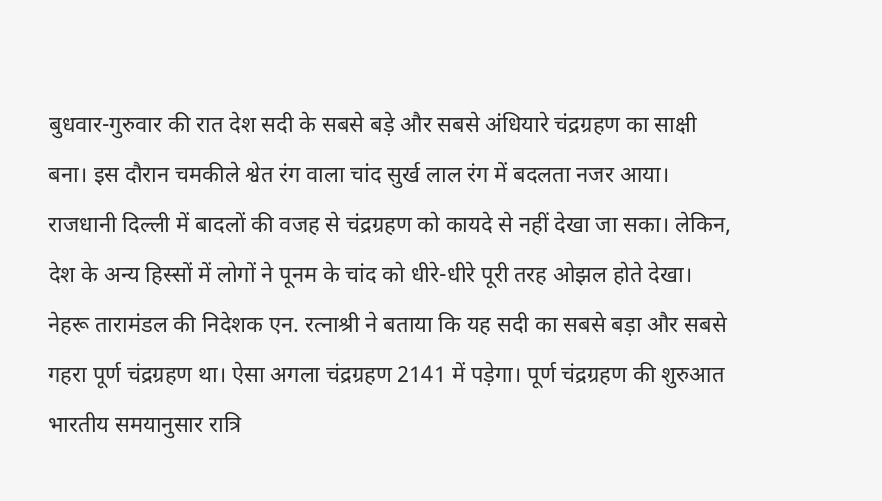बुधवार-गुरुवार की रात देश सदी के सबसे बड़े और सबसे अंधियारे चंद्रग्रहण का साक्षी बना। इस दौरान चमकीले श्वेत रंग वाला चांद सुर्ख लाल रंग में बदलता नजर आया। राजधानी दिल्ली में बादलों की वजह से चंद्रग्रहण को कायदे से नहीं देखा जा सका। लेकिन, देश के अन्य हिस्सों में लोगों ने पूनम के चांद को धीरे-धीरे पूरी तरह ओझल होते देखा।
नेहरू तारामंडल की निदेशक एन. रत्नाश्री ने बताया कि यह सदी का सबसे बड़ा और सबसे गहरा पूर्ण चंद्रग्रहण था। ऐसा अगला चंद्रग्रहण 2141 में पड़ेगा। पूर्ण चंद्रग्रहण की शुरुआत भारतीय समयानुसार रात्रि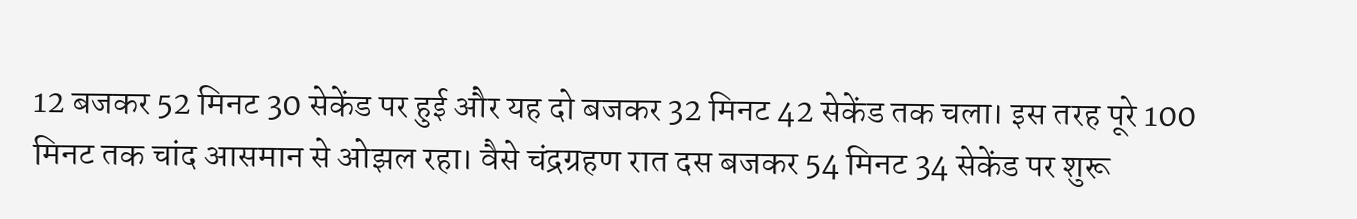12 बजकर 52 मिनट 30 सेकेंड पर हुई और यह दो बजकर 32 मिनट 42 सेकेंड तक चला। इस तरह पूरे 100 मिनट तक चांद आसमान से ओझल रहा। वैसे चंद्रग्रहण रात दस बजकर 54 मिनट 34 सेकेंड पर शुरू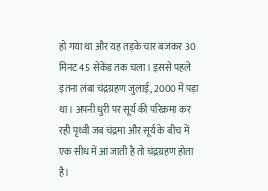हो गया था और यह तड़के चार बजकर 30 मिनट 45 सेकेंड तक चला। इससे पहले इतना लंबा चंद्रग्रहण जुलाई, 2000 में पड़ा था। अपनी धुरी पर सूर्य की परिक्रमा कर रही पृथ्वी जब चंद्रमा और सूर्य के बीच में एक सीध में आ जाती है तो चंद्रग्रहण होता है।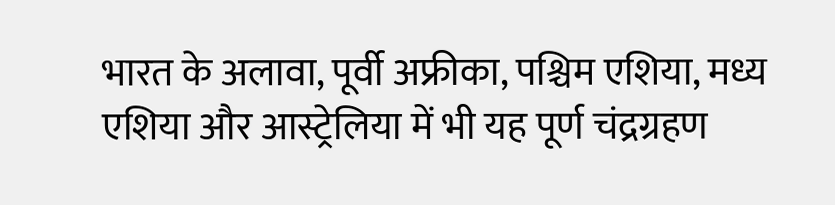भारत के अलावा, पूर्वी अफ्रीका, पश्चिम एशिया, मध्य एशिया और आस्ट्रेलिया में भी यह पूर्ण चंद्रग्रहण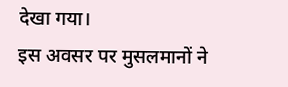देखा गया।
इस अवसर पर मुसलमानों ने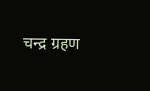चन्द्र ग्रहण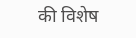की विशेष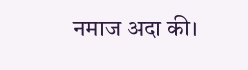नमाज अदा की।